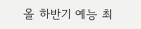올 하반기 예능 최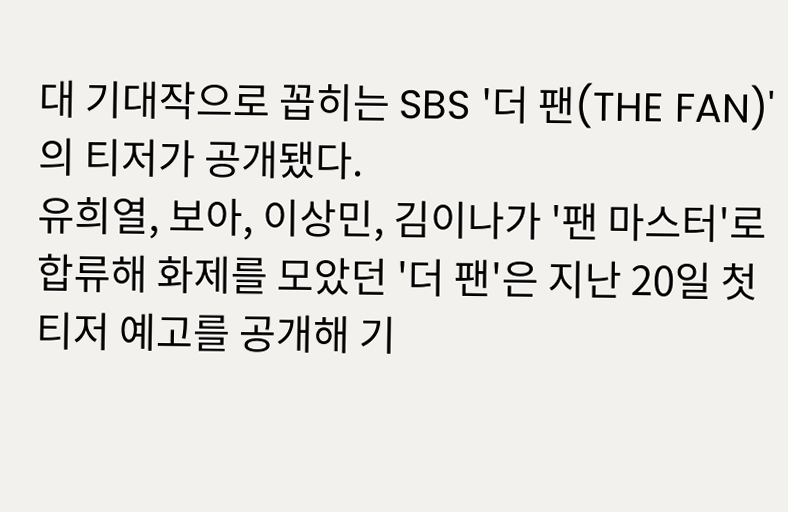대 기대작으로 꼽히는 SBS '더 팬(THE FAN)'의 티저가 공개됐다.
유희열, 보아, 이상민, 김이나가 '팬 마스터'로 합류해 화제를 모았던 '더 팬'은 지난 20일 첫 티저 예고를 공개해 기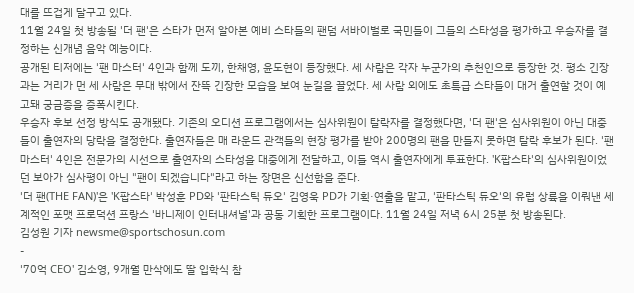대를 뜨겁게 달구고 있다.
11월 24일 첫 방송될 '더 팬'은 스타가 먼저 알아본 예비 스타들의 팬덤 서바이벌로 국민들이 그들의 스타성을 평가하고 우승자를 결정하는 신개념 음악 예능이다.
공개된 티저에는 '팬 마스터' 4인과 함께 도끼, 한채영, 윤도현이 등장했다. 세 사람은 각자 누군가의 추천인으로 등장한 것. 평소 긴장과는 거리가 먼 세 사람은 무대 밖에서 잔뜩 긴장한 모습을 보여 눈길을 끌었다. 세 사람 외에도 초특급 스타들이 대거 출연할 것이 예고돼 궁금증을 증폭시킨다.
우승자 후보 선정 방식도 공개됐다. 기존의 오디션 프로그램에서는 심사위원이 탈락자를 결정했다면, '더 팬'은 심사위원이 아닌 대중들이 출연자의 당락을 결정한다. 출연자들은 매 라운드 관객들의 현장 평가를 받아 200명의 팬을 만들지 못하면 탈락 후보가 된다. '팬 마스터' 4인은 전문가의 시선으로 출연자의 스타성을 대중에게 전달하고, 이들 역시 출연자에게 투표한다. 'K팝스타'의 심사위원이었던 보아가 심사평이 아닌 "팬이 되겠습니다"라고 하는 장면은 신선함을 준다.
'더 팬(THE FAN)'은 'K팝스타' 박성훈 PD와 '판타스틱 듀오' 김영욱 PD가 기획·연출을 맡고, '판타스틱 듀오'의 유럽 상륙을 이뤄낸 세계적인 포맷 프로덕션 프랑스 '바니제이 인터내셔널'과 공동 기획한 프로그램이다. 11월 24일 저녁 6시 25분 첫 방송된다.
김성원 기자 newsme@sportschosun.com
-
'70억 CEO' 김소영, 9개월 만삭에도 딸 입학식 참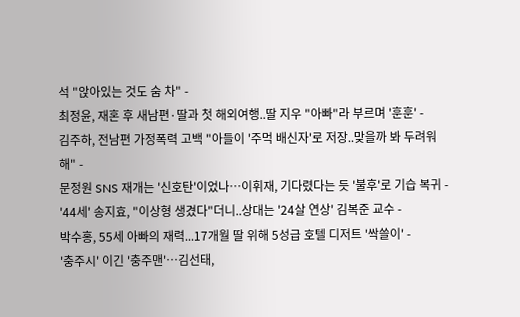석 "앉아있는 것도 숨 차" -
최정윤, 재혼 후 새남편·딸과 첫 해외여행..딸 지우 "아빠"라 부르며 '훈훈' -
김주하, 전남편 가정폭력 고백 "아들이 '주먹 배신자'로 저장..맞을까 봐 두려워해" -
문정원 SNS 재개는 '신호탄'이었나…이휘재, 기다렸다는 듯 '불후'로 기습 복귀 -
'44세' 송지효, "이상형 생겼다"더니..상대는 '24살 연상' 김복준 교수 -
박수홍, 55세 아빠의 재력...17개월 딸 위해 5성급 호텔 디저트 '싹쓸이' -
'충주시' 이긴 '충주맨'…김선태,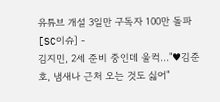유튜브 개설 3일만 구독자 100만 돌파[SC이슈] -
김지민, 2세 준비 중인데 울컥..."♥김준호, 냄새나 근처 오는 것도 싫어"